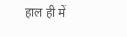हाल ही में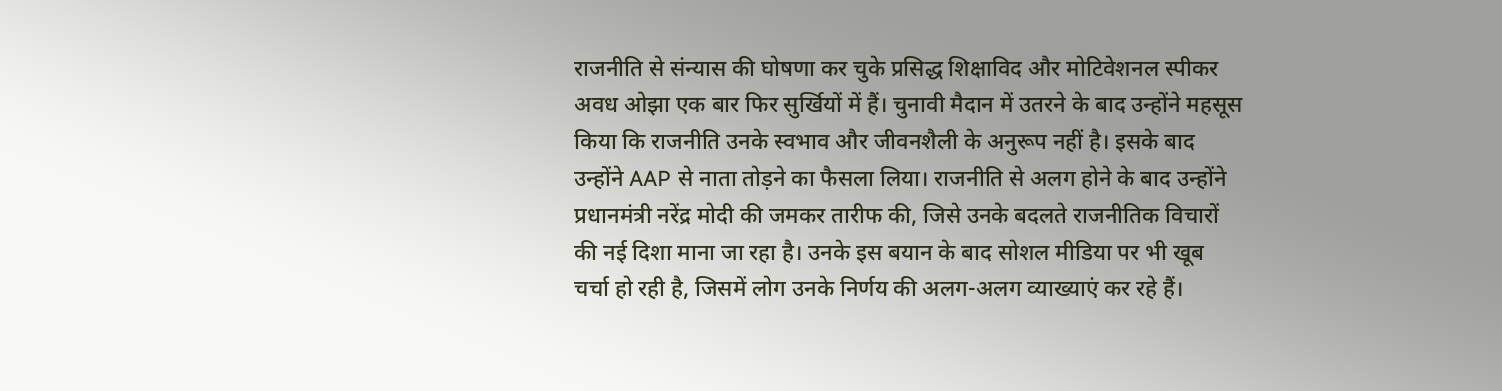राजनीति से संन्यास की घोषणा कर चुके प्रसिद्ध शिक्षाविद और मोटिवेशनल स्पीकर अवध ओझा एक बार फिर सुर्खियों में हैं। चुनावी मैदान में उतरने के बाद उन्होंने महसूस किया कि राजनीति उनके स्वभाव और जीवनशैली के अनुरूप नहीं है। इसके बाद उन्होंने AAP से नाता तोड़ने का फैसला लिया। राजनीति से अलग होने के बाद उन्होंने प्रधानमंत्री नरेंद्र मोदी की जमकर तारीफ की, जिसे उनके बदलते राजनीतिक विचारों की नई दिशा माना जा रहा है। उनके इस बयान के बाद सोशल मीडिया पर भी खूब चर्चा हो रही है, जिसमें लोग उनके निर्णय की अलग-अलग व्याख्याएं कर रहे हैं।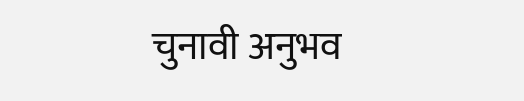चुनावी अनुभव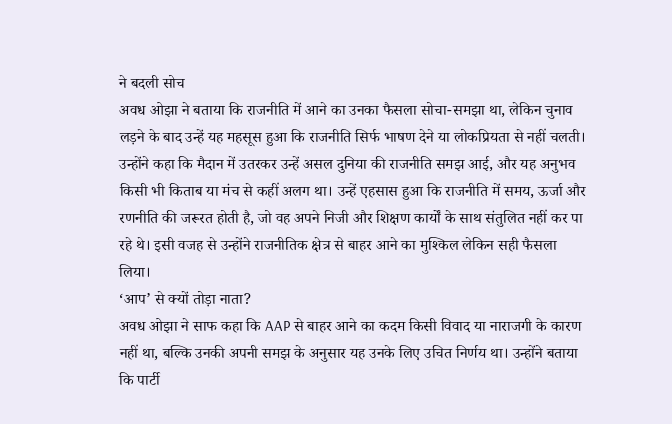ने बदली सोच
अवध ओझा ने बताया कि राजनीति में आने का उनका फैसला सोचा-समझा था, लेकिन चुनाव लड़ने के बाद उन्हें यह महसूस हुआ कि राजनीति सिर्फ भाषण देने या लोकप्रियता से नहीं चलती। उन्होंने कहा कि मैदान में उतरकर उन्हें असल दुनिया की राजनीति समझ आई, और यह अनुभव किसी भी किताब या मंच से कहीं अलग था। उन्हें एहसास हुआ कि राजनीति में समय, ऊर्जा और रणनीति की जरूरत होती है, जो वह अपने निजी और शिक्षण कार्यों के साथ संतुलित नहीं कर पा रहे थे। इसी वजह से उन्होंने राजनीतिक क्षेत्र से बाहर आने का मुश्किल लेकिन सही फैसला लिया।
‘आप’ से क्यों तोड़ा नाता?
अवध ओझा ने साफ कहा कि AAP से बाहर आने का कदम किसी विवाद या नाराजगी के कारण नहीं था, बल्कि उनकी अपनी समझ के अनुसार यह उनके लिए उचित निर्णय था। उन्होंने बताया कि पार्टी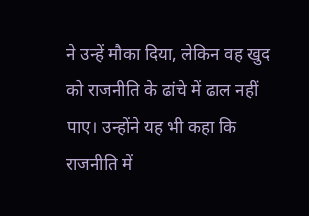ने उन्हें मौका दिया, लेकिन वह खुद को राजनीति के ढांचे में ढाल नहीं पाए। उन्होंने यह भी कहा कि राजनीति में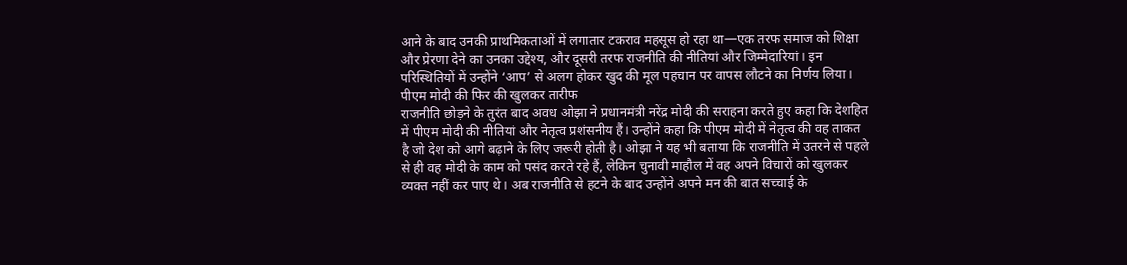आने के बाद उनकी प्राथमिकताओं में लगातार टकराव महसूस हो रहा था—एक तरफ समाज को शिक्षा और प्रेरणा देने का उनका उद्देश्य, और दूसरी तरफ राजनीति की नीतियां और जिम्मेदारियां। इन परिस्थितियों में उन्होंने ‘आप’ से अलग होकर खुद की मूल पहचान पर वापस लौटने का निर्णय लिया।
पीएम मोदी की फिर की खुलकर तारीफ
राजनीति छोड़ने के तुरंत बाद अवध ओझा ने प्रधानमंत्री नरेंद्र मोदी की सराहना करते हुए कहा कि देशहित में पीएम मोदी की नीतियां और नेतृत्व प्रशंसनीय हैं। उन्होंने कहा कि पीएम मोदी में नेतृत्व की वह ताकत है जो देश को आगे बढ़ाने के लिए जरूरी होती है। ओझा ने यह भी बताया कि राजनीति में उतरने से पहले से ही वह मोदी के काम को पसंद करते रहे हैं, लेकिन चुनावी माहौल में वह अपने विचारों को खुलकर व्यक्त नहीं कर पाए थे। अब राजनीति से हटने के बाद उन्होंने अपने मन की बात सच्चाई के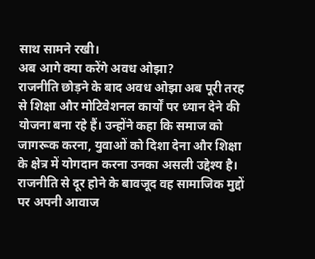साथ सामने रखी।
अब आगे क्या करेंगे अवध ओझा?
राजनीति छोड़ने के बाद अवध ओझा अब पूरी तरह से शिक्षा और मोटिवेशनल कार्यों पर ध्यान देने की योजना बना रहे हैं। उन्होंने कहा कि समाज को जागरूक करना, युवाओं को दिशा देना और शिक्षा के क्षेत्र में योगदान करना उनका असली उद्देश्य है। राजनीति से दूर होने के बावजूद वह सामाजिक मुद्दों पर अपनी आवाज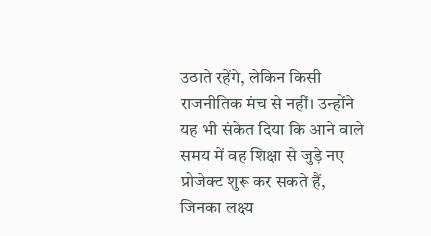उठाते रहेंगे, लेकिन किसी राजनीतिक मंच से नहीं। उन्होंने यह भी संकेत दिया कि आने वाले समय में वह शिक्षा से जुड़े नए प्रोजेक्ट शुरू कर सकते हैं, जिनका लक्ष्य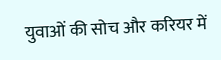युवाओं की सोच और करियर में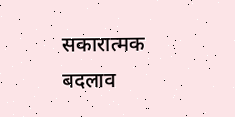सकारात्मक बदलाव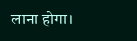लाना होगा।